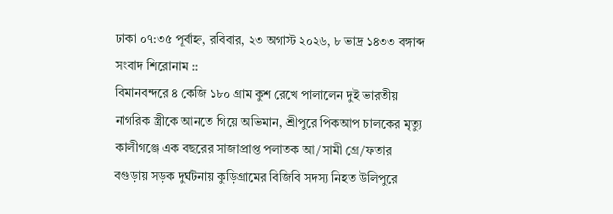ঢাকা ০৭:৩৫ পূর্বাহ্ন, রবিবার, ২৩ অগাস্ট ২০২৬, ৮ ভাদ্র ১৪৩৩ বঙ্গাব্দ
সংবাদ শিরোনাম ::
বিমানবন্দরে ৪ কেজি ১৮০ গ্রাম কুশ রেখে পালালেন দুই ভারতীয় নাগরিক স্ত্রীকে আনতে গিয়ে অভিমান, শ্রীপুরে পিকআপ চালকের মৃত্যু কালীগঞ্জে এক বছরের সাজাপ্রাপ্ত পলাতক আ/সামী গ্রে/ফতার বগুড়ায় সড়ক দুর্ঘটনায় কুড়িগ্রামের বিজিবি সদস্য নিহত উলিপুরে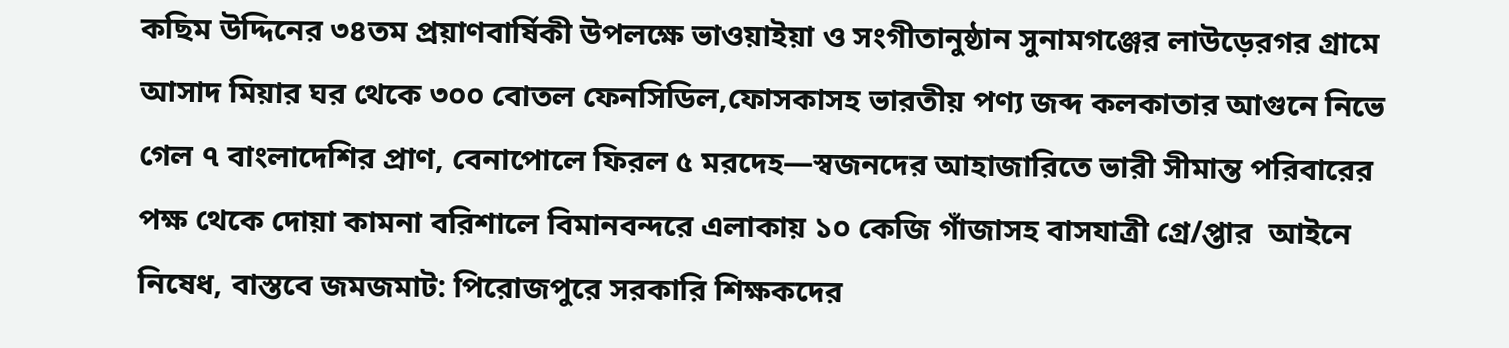কছিম উদ্দিনের ৩৪তম প্রয়াণবার্ষিকী উপলক্ষে ভাওয়াইয়া ও সংগীতানুষ্ঠান সুনামগঞ্জের লাউড়েরগর গ্রামে আসাদ মিয়ার ঘর থেকে ৩০০ বোতল ফেনসিডিল,ফোসকাসহ ভারতীয় পণ্য জব্দ কলকাতার আগুনে নিভে গেল ৭ বাংলাদেশির প্রাণ, বেনাপোলে ফিরল ৫ মরদেহ—স্বজনদের আহাজারিতে ভারী সীমান্ত পরিবারের পক্ষ থেকে দোয়া কামনা বরিশালে বিমানবন্দরে এলাকায় ১০ কেজি গাঁজাসহ বাসযাত্রী গ্রে/প্তার  আইনে নিষেধ, বাস্তবে জমজমাট: পিরোজপুরে সরকারি শিক্ষকদের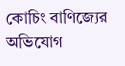কোচিং বাণিজ্যের অভিযোগ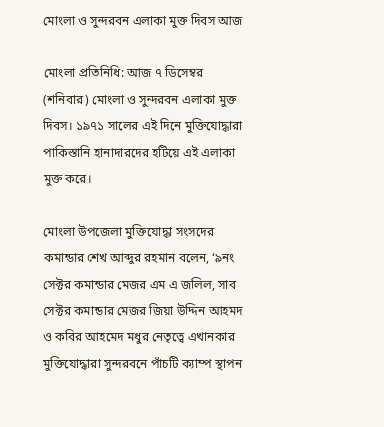মোংলা ও সুন্দরবন এলাকা মুক্ত দিবস আজ

মোংলা প্রতিনিধি: আজ ৭ ডিসেম্বর (শনিবার) মোংলা ও সুন্দরবন এলাকা মুক্ত দিবস। ১৯৭১ সালের এই দিনে মুক্তিযোদ্ধারা পাকিস্তানি হানাদারদের হটিয়ে এই এলাকা মুক্ত করে।

মোংলা উপজেলা মুক্তিযোদ্ধা সংসদের কমান্ডার শেখ আব্দুর রহমান বলেন, ‘৯নং সেক্টর কমান্ডার মেজর এম এ জলিল, সাব সেক্টর কমান্ডার মেজর জিয়া উদ্দিন আহমদ ও কবির আহমেদ মধুর নেতৃত্বে এখানকার মুক্তিযোদ্ধারা সুন্দরবনে পাঁচটি ক্যাম্প স্থাপন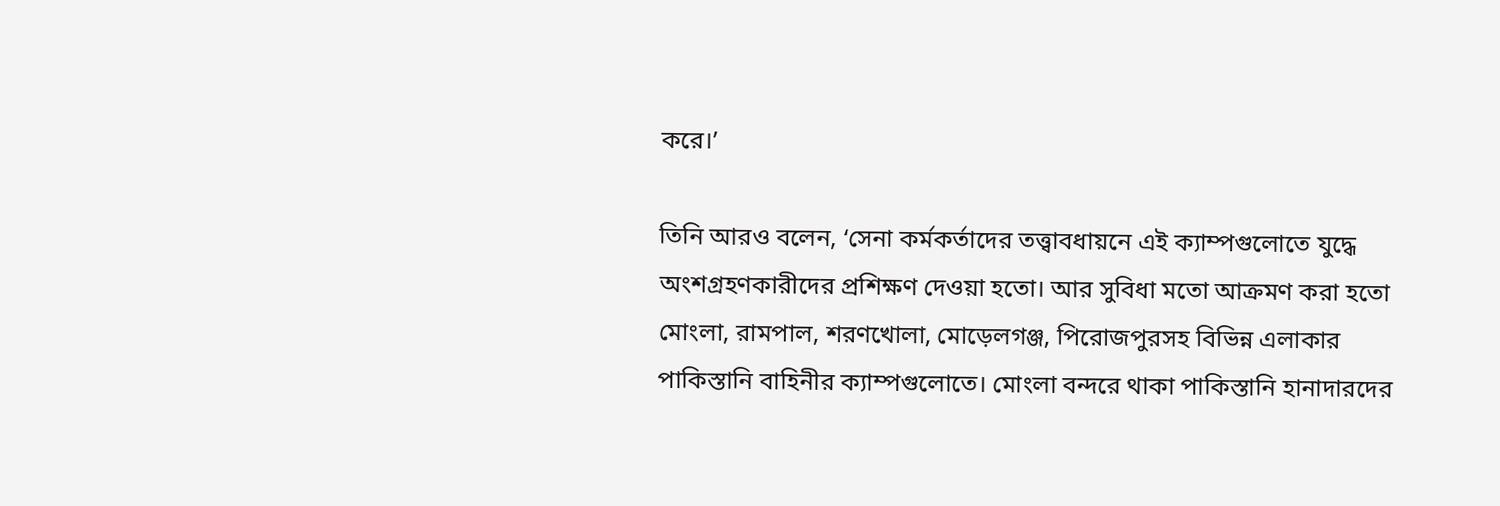করে।’

তিনি আরও বলেন, ‘সেনা কর্মকর্তাদের তত্ত্বাবধায়নে এই ক্যাম্পগুলোতে যুদ্ধে অংশগ্রহণকারীদের প্রশিক্ষণ দেওয়া হতো। আর সুবিধা মতো আক্রমণ করা হতো মোংলা, রামপাল, শরণখোলা, মোড়েলগঞ্জ, পিরোজপুরসহ বিভিন্ন এলাকার পাকিস্তানি বাহিনীর ক্যাম্পগুলোতে। মোংলা বন্দরে থাকা পাকিস্তানি হানাদারদের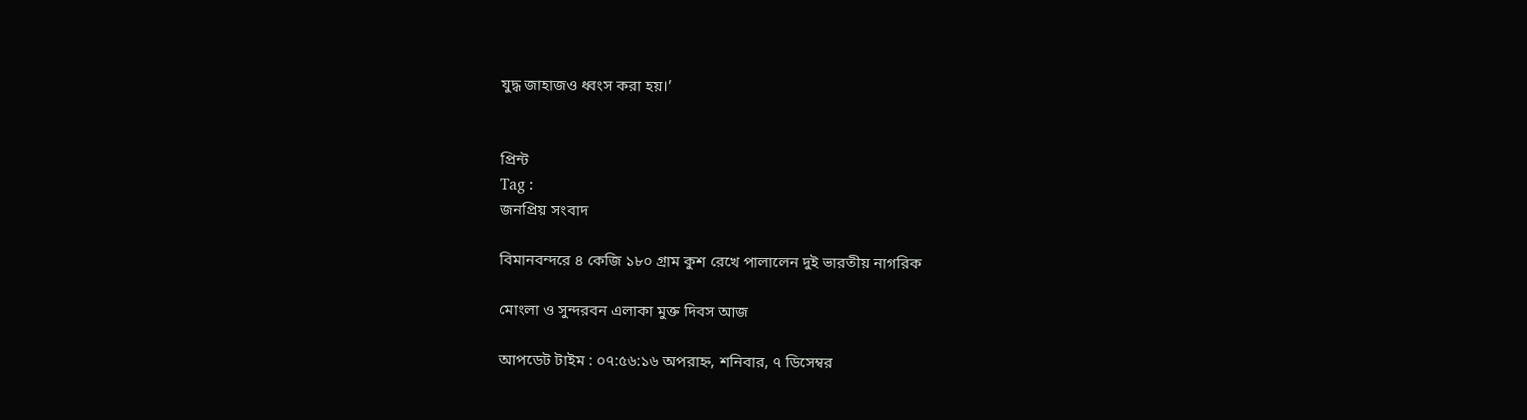যুদ্ধ জাহাজও ধ্বংস করা হয়।’


প্রিন্ট
Tag :
জনপ্রিয় সংবাদ

বিমানবন্দরে ৪ কেজি ১৮০ গ্রাম কুশ রেখে পালালেন দুই ভারতীয় নাগরিক

মোংলা ও সুন্দরবন এলাকা মুক্ত দিবস আজ

আপডেট টাইম : ০৭:৫৬:১৬ অপরাহ্ন, শনিবার, ৭ ডিসেম্বর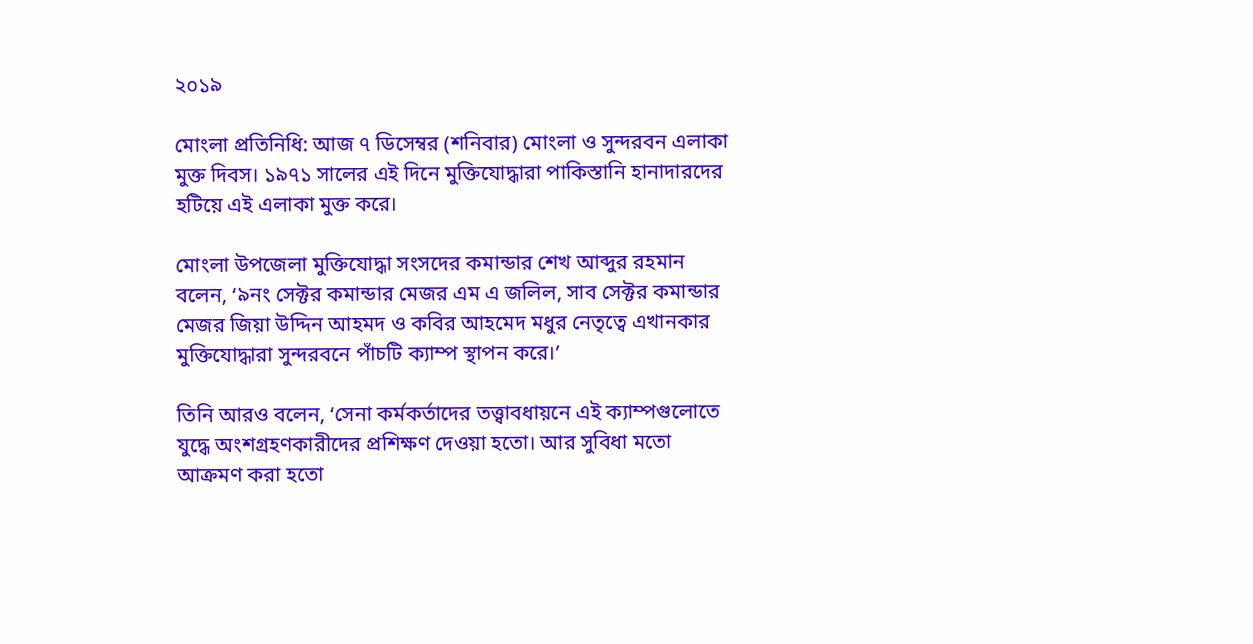২০১৯

মোংলা প্রতিনিধি: আজ ৭ ডিসেম্বর (শনিবার) মোংলা ও সুন্দরবন এলাকা মুক্ত দিবস। ১৯৭১ সালের এই দিনে মুক্তিযোদ্ধারা পাকিস্তানি হানাদারদের হটিয়ে এই এলাকা মুক্ত করে।

মোংলা উপজেলা মুক্তিযোদ্ধা সংসদের কমান্ডার শেখ আব্দুর রহমান বলেন, ‘৯নং সেক্টর কমান্ডার মেজর এম এ জলিল, সাব সেক্টর কমান্ডার মেজর জিয়া উদ্দিন আহমদ ও কবির আহমেদ মধুর নেতৃত্বে এখানকার মুক্তিযোদ্ধারা সুন্দরবনে পাঁচটি ক্যাম্প স্থাপন করে।’

তিনি আরও বলেন, ‘সেনা কর্মকর্তাদের তত্ত্বাবধায়নে এই ক্যাম্পগুলোতে যুদ্ধে অংশগ্রহণকারীদের প্রশিক্ষণ দেওয়া হতো। আর সুবিধা মতো আক্রমণ করা হতো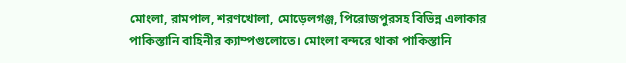মোংলা, রামপাল, শরণখোলা, মোড়েলগঞ্জ, পিরোজপুরসহ বিভিন্ন এলাকার পাকিস্তানি বাহিনীর ক্যাম্পগুলোতে। মোংলা বন্দরে থাকা পাকিস্তানি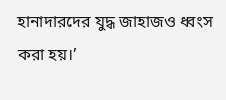হানাদারদের যুদ্ধ জাহাজও ধ্বংস করা হয়।’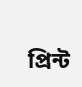প্রিন্ট